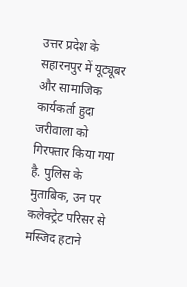उत्तर प्रदेश के सहारनपुर में यूट्यूबर और सामाजिक कार्यकर्ता हुदा जरीवाला को गिरफ्तार किया गया है. पुलिस के मुताबिक, उन पर कलेक्ट्रेट परिसर से मस्जिद हटाने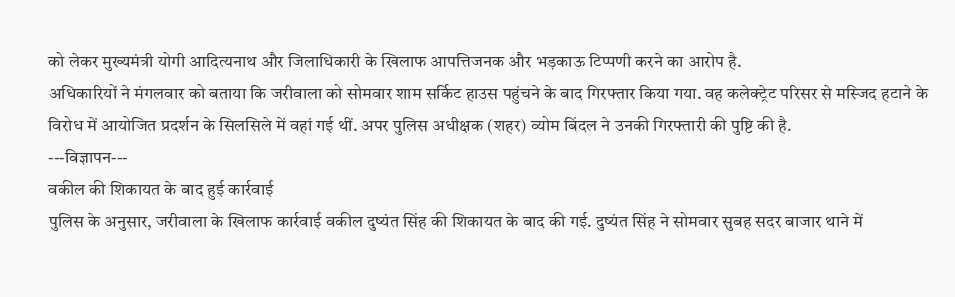को लेकर मुख्यमंत्री योगी आदित्यनाथ और जिलाधिकारी के खिलाफ आपत्तिजनक और भड़काऊ टिप्पणी करने का आरोप है.
अधिकारियों ने मंगलवार को बताया कि जरीवाला को सोमवार शाम सर्किट हाउस पहुंचने के बाद गिरफ्तार किया गया. वह कलेक्ट्रेट परिसर से मस्जिद हटाने के विरोध में आयोजित प्रदर्शन के सिलसिले में वहां गई थीं. अपर पुलिस अधीक्षक (शहर) व्योम बिंदल ने उनकी गिरफ्तारी की पुष्टि की है.
---विज्ञापन---
वकील की शिकायत के बाद हुई कार्रवाई
पुलिस के अनुसार, जरीवाला के खिलाफ कार्रवाई वकील दुष्यंत सिंह की शिकायत के बाद की गई. दुष्यंत सिंह ने सोमवार सुबह सदर बाजार थाने में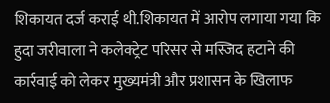शिकायत दर्ज कराई थी.शिकायत में आरोप लगाया गया कि हुदा जरीवाला ने कलेक्ट्रेट परिसर से मस्जिद हटाने की कार्रवाई को लेकर मुख्यमंत्री और प्रशासन के खिलाफ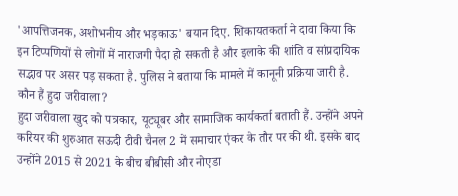'आपत्तिजनक, अशोभनीय और भड़काऊ' बयान दिए. शिकायतकर्ता ने दावा किया कि इन टिप्पणियों से लोगों में नाराजगी पैदा हो सकती है और इलाके की शांति व सांप्रदायिक सद्भाव पर असर पड़ सकता है. पुलिस ने बताया कि मामले में कानूनी प्रक्रिया जारी है.
कौन हैं हुदा जरीवाला?
हुदा जरीवाला खुद को पत्रकार, यूट्यूबर और सामाजिक कार्यकर्ता बताती हैं. उन्होंने अपने करियर की शुरुआत सऊदी टीवी चैनल 2 में समाचार एंकर के तौर पर की थी. इसके बाद उन्होंने 2015 से 2021 के बीच बीबीसी और नोएडा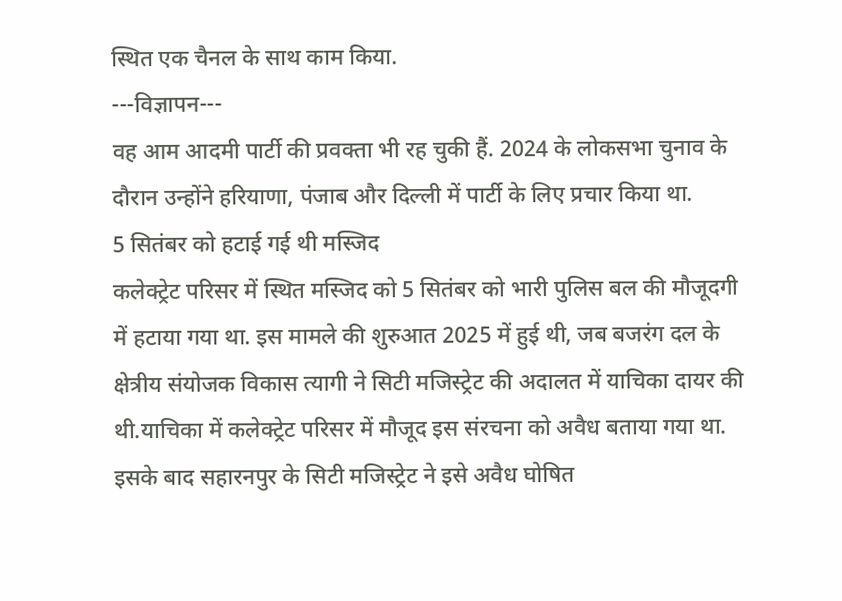स्थित एक चैनल के साथ काम किया.
---विज्ञापन---
वह आम आदमी पार्टी की प्रवक्ता भी रह चुकी हैं. 2024 के लोकसभा चुनाव के दौरान उन्होंने हरियाणा, पंजाब और दिल्ली में पार्टी के लिए प्रचार किया था.
5 सितंबर को हटाई गई थी मस्जिद
कलेक्ट्रेट परिसर में स्थित मस्जिद को 5 सितंबर को भारी पुलिस बल की मौजूदगी में हटाया गया था. इस मामले की शुरुआत 2025 में हुई थी, जब बजरंग दल के क्षेत्रीय संयोजक विकास त्यागी ने सिटी मजिस्ट्रेट की अदालत में याचिका दायर की थी.याचिका में कलेक्ट्रेट परिसर में मौजूद इस संरचना को अवैध बताया गया था. इसके बाद सहारनपुर के सिटी मजिस्ट्रेट ने इसे अवैध घोषित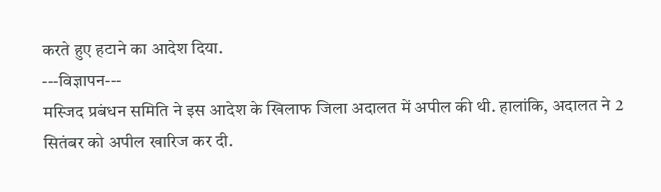करते हुए हटाने का आदेश दिया.
---विज्ञापन---
मस्जिद प्रबंधन समिति ने इस आदेश के खिलाफ जिला अदालत में अपील की थी. हालांकि, अदालत ने 2 सितंबर को अपील खारिज कर दी.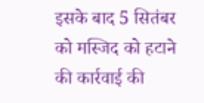इसके बाद 5 सितंबर को मस्जिद को हटाने की कार्रवाई की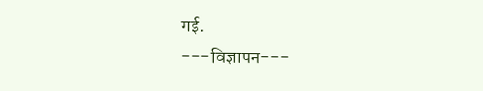गई.
---विज्ञापन---